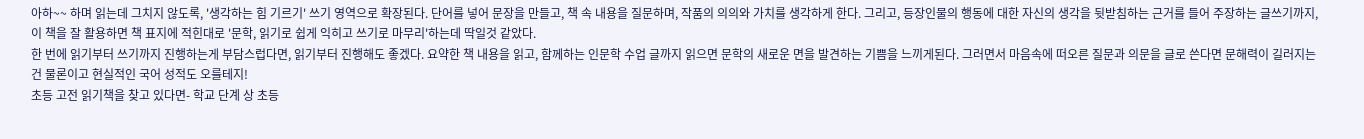아하~~ 하며 읽는데 그치지 않도록, '생각하는 힘 기르기' 쓰기 영역으로 확장된다. 단어를 넣어 문장을 만들고, 책 속 내용을 질문하며, 작품의 의의와 가치를 생각하게 한다. 그리고, 등장인물의 행동에 대한 자신의 생각을 뒷받침하는 근거를 들어 주장하는 글쓰기까지, 이 책을 잘 활용하면 책 표지에 적힌대로 '문학, 읽기로 쉽게 익히고 쓰기로 마무리'하는데 딱일것 같았다.
한 번에 읽기부터 쓰기까지 진행하는게 부담스럽다면, 읽기부터 진행해도 좋겠다. 요약한 책 내용을 읽고, 함께하는 인문학 수업 글까지 읽으면 문학의 새로운 면을 발견하는 기쁨을 느끼게된다. 그러면서 마음속에 떠오른 질문과 의문을 글로 쓴다면 문해력이 길러지는 건 물론이고 현실적인 국어 성적도 오를테지!
초등 고전 읽기책을 찾고 있다면- 학교 단계 상 초등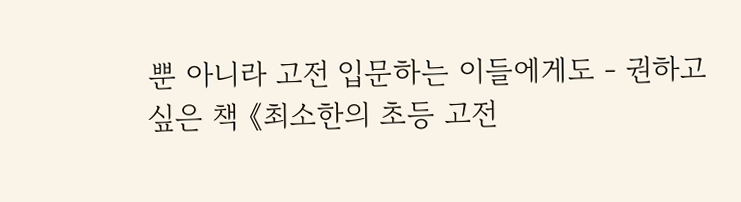뿐 아니라 고전 입문하는 이들에게도 - 권하고 싶은 책 《최소한의 초등 고전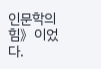인문학의 힘》이었다.